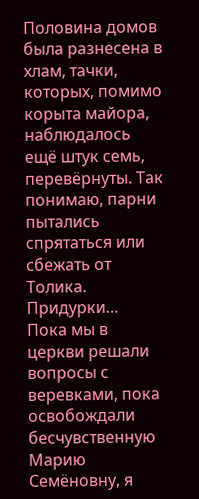Половина домов была разнесена в хлам, тачки, которых, помимо корыта майора, наблюдалось ещё штук семь, перевёрнуты. Так понимаю, парни пытались спрятаться или сбежать от Толика. Придурки…
Пока мы в церкви решали вопросы с веревками, пока освобождали бесчувственную Марию Семёновну, я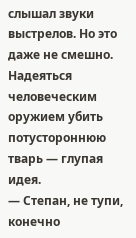слышал звуки выстрелов. Но это даже не смешно. Надеяться человеческим оружием убить потустороннюю тварь — глупая идея.
— Степан, не тупи, конечно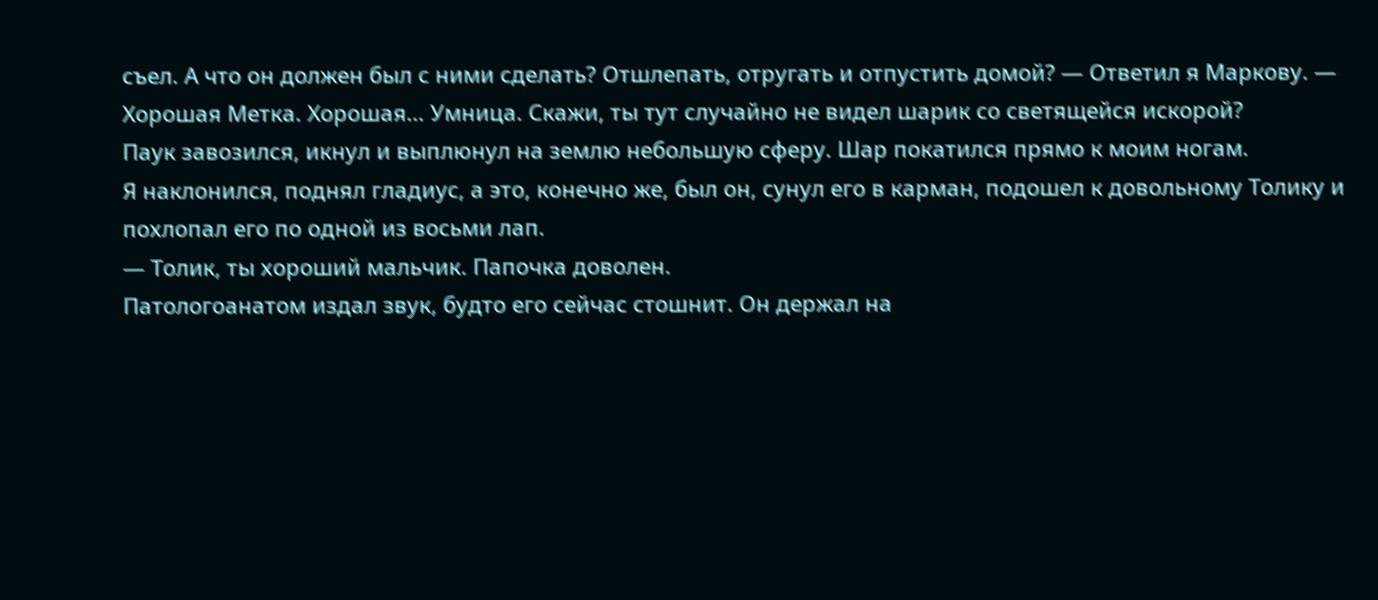съел. А что он должен был с ними сделать? Отшлепать, отругать и отпустить домой? — Ответил я Маркову. — Хорошая Метка. Хорошая… Умница. Скажи, ты тут случайно не видел шарик со светящейся искорой?
Паук завозился, икнул и выплюнул на землю небольшую сферу. Шар покатился прямо к моим ногам.
Я наклонился, поднял гладиус, а это, конечно же, был он, сунул его в карман, подошел к довольному Толику и похлопал его по одной из восьми лап.
— Толик, ты хороший мальчик. Папочка доволен.
Патологоанатом издал звук, будто его сейчас стошнит. Он держал на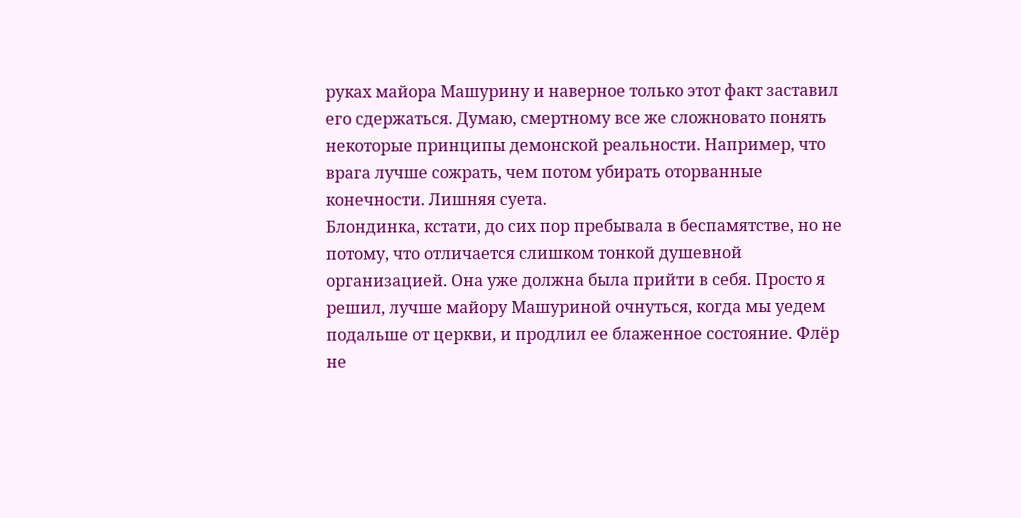руках майора Машурину и наверное только этот факт заставил его сдержаться. Думаю, смертному все же сложновато понять некоторые принципы демонской реальности. Например, что врага лучше сожрать, чем потом убирать оторванные конечности. Лишняя суета.
Блондинка, кстати, до сих пор пребывала в беспамятстве, но не потому, что отличается слишком тонкой душевной организацией. Она уже должна была прийти в себя. Просто я решил, лучше майору Машуриной очнуться, когда мы уедем подальше от церкви, и продлил ее блаженное состояние. Флёр не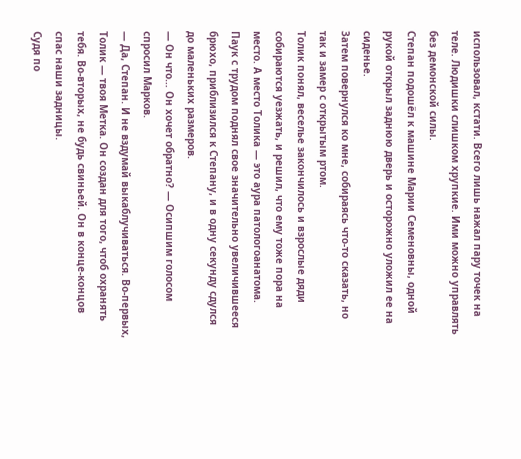использовал, кстати. Всего лишь нажал пару точек на теле. Людишки слишком хрупкие. Ими можно управлять без демонской силы.
Степан подошёл к машине Марии Семеновны, одной рукой открыл заднюю дверь и осторожно уложил ее на сиденье.
Затем повернулся ко мне, собираясь что-то сказать, но так и замер с открытым ртом.
Толик понял, веселье закончилось и взрослые дяди собираются уезжать, и решил, что ему тоже пора на место. А место Толика — это аура патологоанатома.
Паук с трудом поднял свое значительно увеличившееся брюхо, приблизился к Степану, и в одну секунду сдулся до маленьких размеров.
— Он что… Он хочет обратно? — Осипшим голосом спросил Марков.
— Да, Степан. И не вздумай выкаблучиваться. Во-первых, Толик — твоя Метка. Он создан для того, чтоб охранять тебя. Во-вторых, не будь свиньей. Он в конце-концов спас наши задницы.
Судя по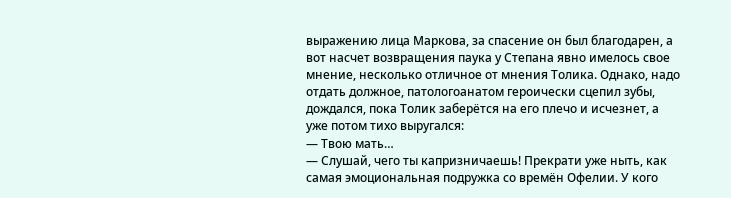выражению лица Маркова, за спасение он был благодарен, а вот насчет возвращения паука у Степана явно имелось свое мнение, несколько отличное от мнения Толика. Однако, надо отдать должное, патологоанатом героически сцепил зубы, дождался, пока Толик заберётся на его плечо и исчезнет, а уже потом тихо выругался:
— Твою мать…
— Слушай, чего ты капризничаешь! Прекрати уже ныть, как самая эмоциональная подружка со времён Офелии. У кого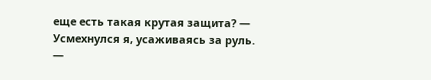еще есть такая крутая защита? — Усмехнулся я, усаживаясь за руль.
—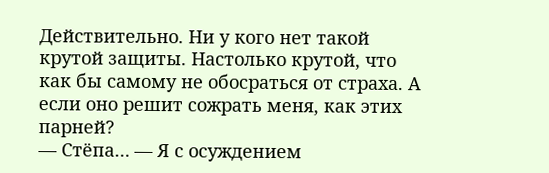Действительно. Ни у кого нет такой крутой защиты. Настолько крутой, что как бы самому не обосраться от страха. А если оно решит сожрать меня, как этих парней?
— Стёпа… — Я с осуждением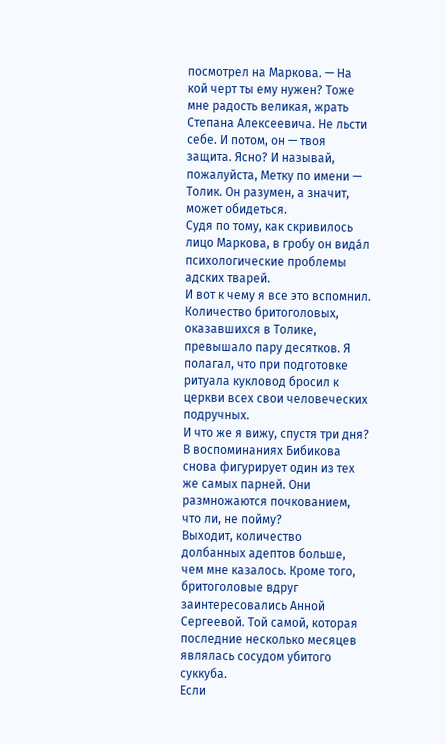посмотрел на Маркова. — На кой черт ты ему нужен? Тоже мне радость великая, жрать Степана Алексеевича. Не льсти себе. И потом, он — твоя защита. Ясно? И называй, пожалуйста, Метку по имени — Толик. Он разумен, а значит, может обидеться.
Судя по тому, как скривилось лицо Маркова, в гробу он вида́л психологические проблемы адских тварей.
И вот к чему я все это вспомнил. Количество бритоголовых, оказавшихся в Толике, превышало пару десятков. Я полагал, что при подготовке ритуала кукловод бросил к церкви всех свои человеческих подручных.
И что же я вижу, спустя три дня? В воспоминаниях Бибикова снова фигурирует один из тех же самых парней. Они размножаются почкованием, что ли, не пойму?
Выходит, количество долбанных адептов больше, чем мне казалось. Кроме того, бритоголовые вдруг заинтересовались Анной Сергеевой. Той самой, которая последние несколько месяцев являлась сосудом убитого суккуба.
Если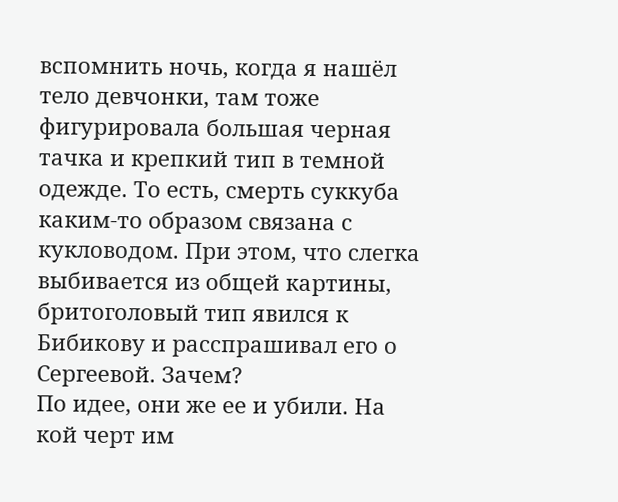вспомнить ночь, когда я нашёл тело девчонки, там тоже фигурировала большая черная тачка и крепкий тип в темной одежде. То есть, смерть суккуба каким-то образом связана с кукловодом. При этом, что слегка выбивается из общей картины, бритоголовый тип явился к Бибикову и расспрашивал его о Сергеевой. Зачем?
По идее, они же ее и убили. На кой черт им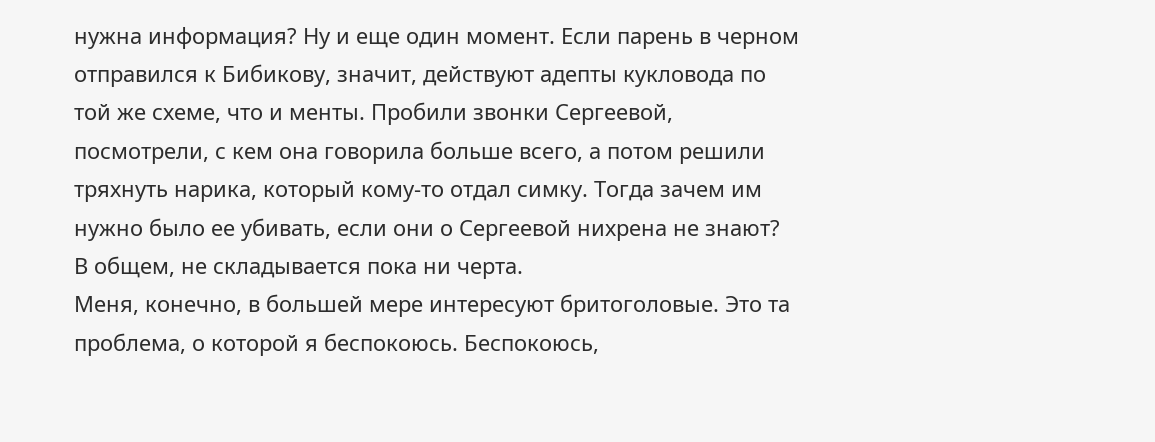нужна информация? Ну и еще один момент. Если парень в черном отправился к Бибикову, значит, действуют адепты кукловода по той же схеме, что и менты. Пробили звонки Сергеевой, посмотрели, с кем она говорила больше всего, а потом решили тряхнуть нарика, который кому-то отдал симку. Тогда зачем им нужно было ее убивать, если они о Сергеевой нихрена не знают?
В общем, не складывается пока ни черта.
Меня, конечно, в большей мере интересуют бритоголовые. Это та проблема, о которой я беспокоюсь. Беспокоюсь,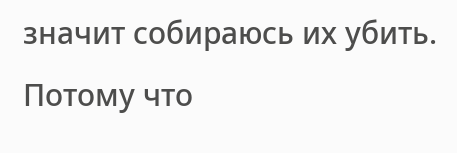значит собираюсь их убить. Потому что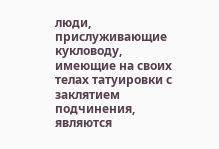люди, прислуживающие кукловоду, имеющие на своих телах татуировки с заклятием подчинения, являются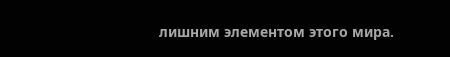лишним элементом этого мира.